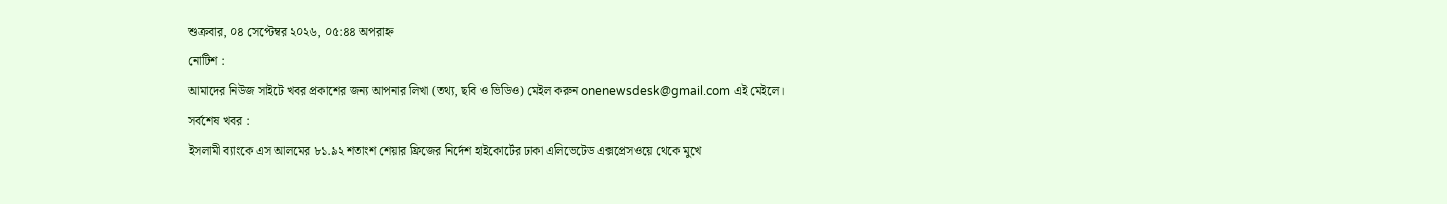শুক্রবার, ০৪ সেপ্টেম্বর ২০২৬, ০৫:৪৪ অপরাহ্ন
নোটিশ :
আমাদের নিউজ সাইটে খবর প্রকাশের জন্য আপনার লিখা (তথ্য, ছবি ও ভিডিও) মেইল করুন onenewsdesk@gmail.com এই মেইলে।
সর্বশেষ খবর :
ইসলামী ব্যাংকে এস আলমের ৮১.৯২ শতাংশ শেয়ার ফ্রিজের নির্দেশ হাইকোর্টের ঢাকা এলিভেটেড এক্সপ্রেসওয়ে থেকে মুখে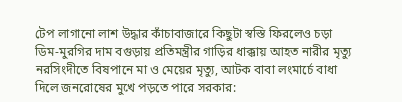টেপ লাগানো লাশ উদ্ধার কাঁচাবাজারে কিছুটা স্বস্তি ফিরলেও চড়া ডিম-মুরগির দাম বগুড়ায় প্রতিমন্ত্রীর গাড়ির ধাক্কায় আহত নারীর মৃত্যু নরসিংদীতে বিষপানে মা ও মেয়ের মৃত্যু, আটক বাবা লংমার্চে বাধা দিলে জনরোষের মুখে পড়তে পারে সরকার: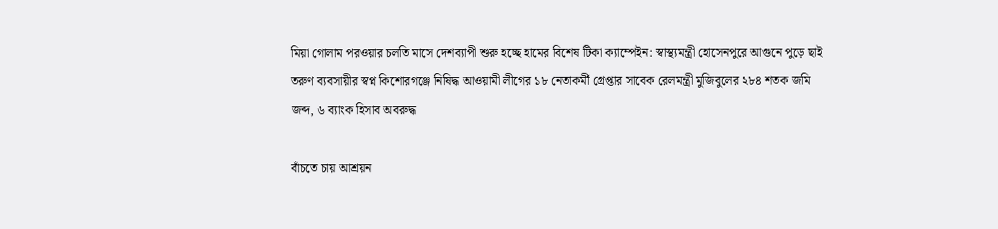মিয়া গোলাম পরওয়ার চলতি মাসে দেশব্যাপী শুরু হচ্ছে হামের বিশেষ টিকা ক্যাম্পেইন: স্বাস্থ্যমন্ত্রী হোসেনপুরে আগুনে পুড়ে ছাই তরুণ ব্যবসায়ীর স্বপ্ন কিশোরগঞ্জে নিষিদ্ধ আওয়ামী লীগের ১৮ নেতাকর্মী গ্রেপ্তার সাবেক রেলমন্ত্রী মুজিবুলের ২৮৪ শতক জমি জব্দ, ৬ ব্যাংক হিসাব অবরুদ্ধ

বাঁচতে চায় আশ্রয়ন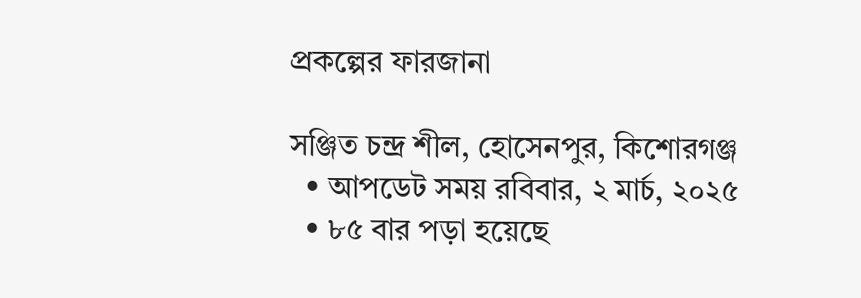প্রকল্পের ফারজানা

সঞ্জিত চন্দ্র শীল, হোসেনপুর, কিশোরগঞ্জ
  • আপডেট সময় রবিবার, ২ মার্চ, ২০২৫
  • ৮৫ বার পড়া হয়েছে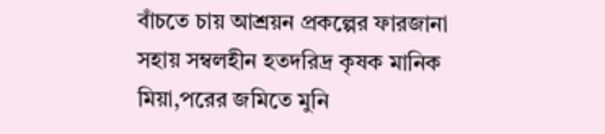বাঁচতে চায় আশ্রয়ন প্রকল্পের ফারজানা
সহায় সম্বলহীন হতদরিদ্র কৃষক মানিক মিয়া,পরের জমিতে মুনি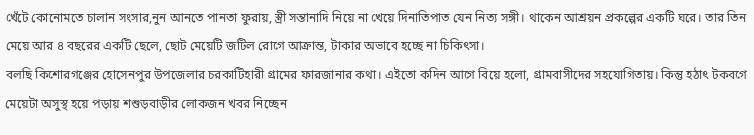খেঁটে কোনোমতে চালান সংসার,নুন আনতে পানতা ফুরায়, স্ত্রী সন্তানাদি নিয়ে না খেয়ে দিনাতিপাত যেন নিত্য সঙ্গী। থাকেন আশ্রয়ন প্রকল্পের একটি ঘরে। তার তিন মেয়ে আর ৪ বছরের একটি ছেলে, ছোট মেয়েটি জটিল রোগে আক্রান্ত, টাকার অভাবে হচ্ছে না চিকিৎসা।
বলছি কিশোরগঞ্জের হোসেনপুর উপজেলার চরকাটিহারী গ্রামের ফারজানার কথা। এইতো কদিন আগে বিয়ে হলো, গ্রামবাসীদের সহযোগিতায়। কিন্তু হঠাৎ টকবগে মেয়েটা অসুস্থ হয়ে পড়ায় শশুড়বাড়ীর লোকজন খবর নিচ্ছেন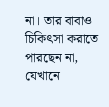না। তার বাবাও চিকিৎসা করাতে পারছেন না, যেখানে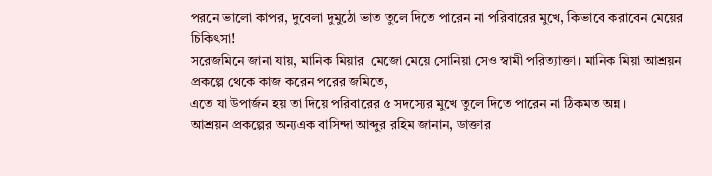পরনে ভালো কাপর, দুবেলা দুমুঠো ভাত তুলে দিতে পারেন না পরিবারের মুখে, কিভাবে করাবেন মেয়ের চিকিৎসা!
সরেজমিনে জানা যায়, মানিক মিয়ার  মেজো মেয়ে সোনিয়া সেও স্বামী পরিত্যাক্তা। মানিক মিয়া আশ্রয়ন প্রকল্পে থেকে কাজ করেন পরের জমিতে,
এতে যা উপার্জন হয় তা দিয়ে পরিবারের ৫ সদস্যের মুখে তুলে দিতে পারেন না ঠিকমত অন্ন।
আশ্রয়ন প্রকল্পের অন্যএক বাসিন্দা আব্দুর রহিম জানান, ডাক্তার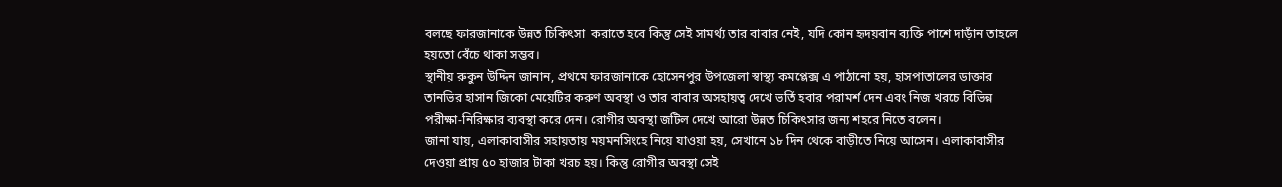বলছে ফারজানাকে উন্নত চিকিৎসা  করাতে হবে কিন্তু সেই সামর্থ্য তার বাবার নেই, যদি কোন হৃদয়বান ব্যক্তি পাশে দাড়াঁন তাহলে হয়তো বেঁচে থাকা সম্ভব।
স্থানীয় রুকুন উদ্দিন জানান, প্রথমে ফারজানাকে হোসেনপুর উপজেলা স্বাস্থ্য কমপ্লেক্স এ পাঠানো হয়, হাসপাতালের ডাক্তার তানভির হাসান জিকো মেয়েটির করুণ অবস্থা ও তার বাবার অসহায়ত্ব দেখে ভর্তি হবার পরামর্শ দেন এবং নিজ খরচে বিভিন্ন পরীক্ষা-নিরিক্ষার ব্যবস্থা করে দেন। রোগীর অবস্থা জটিল দেখে আরো উন্নত চিকিৎসার জন্য শহরে নিতে বলেন।
জানা যায়, এলাকাবাসীর সহায়তায় ময়মনসিংহে নিয়ে যাওয়া হয়, সেখানে ১৮ দিন থেকে বাড়ীতে নিয়ে আসেন। এলাকাবাসীর দেওয়া প্রায় ৫০ হাজার টাকা খরচ হয়। কিন্তু রোগীর অবস্থা সেই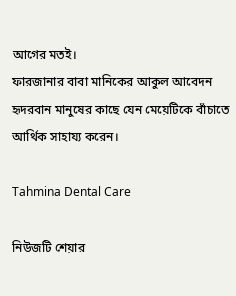আগের মতই।
ফারজানার বাবা মানিকের আকুল আবেদন হৃদরবান মানুষের কাছে যেন মেয়েটিকে বাঁচাতে আর্থিক সাহায্য করেন।

Tahmina Dental Care

নিউজটি শেয়ার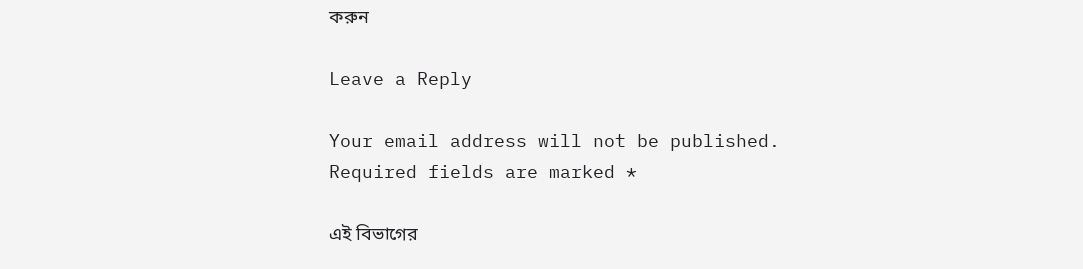করুন

Leave a Reply

Your email address will not be published. Required fields are marked *

এই বিভাগের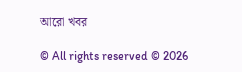আরো খবর

© All rights reserved © 2026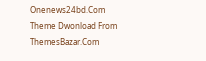Onenews24bd.Com
Theme Dwonload From ThemesBazar.Com